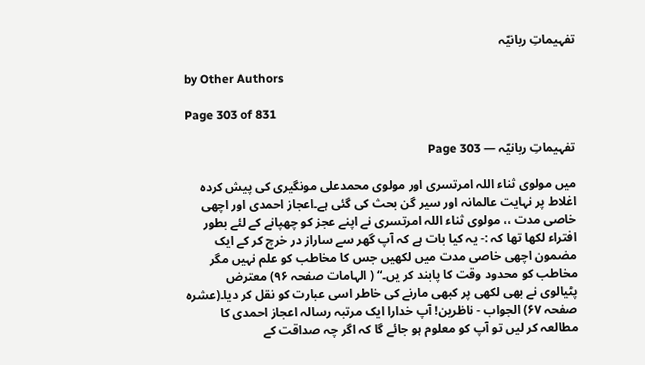تفہیماتِ ربانیّہ

by Other Authors

Page 303 of 831

تفہیماتِ ربانیّہ — Page 303

میں مولوی ثناء اللہ امرتسری اور مولوی محمدعلی مونگیری کی پیش کردہ اغلاط پر نہایت عالمانہ اور سیر گن بحث کی گئی ہے۔اعجاز احمدی اور اچھی خاصی مدت ،، مولوی ثناء اللہ امرتسری نے اپنے عجز کو چھپانے کے لئے بطور افتراء لکھا تھا کہ :- یہ کیا بات ہے کہ آپ گھر سے ساراز در خرچ کر کے ایک مضمون اچھی خاصی مدت میں لکھیں جس کا مخاطب کو علم نہیں مگر مخاطب کو محدود وقت کا پابند کر یں۔“ ( الہامات صفحہ ۹۶) معترض پٹیالوی نے بھی لکھی پر کبھی مارنے کی خاطر اسی عبارت کو نقل کر دیا۔(عشرہ صفحہ ۶۷) الجواب - ناظرین! آپ خدارا ایک مرتبہ رسالہ اعجاز احمدی کا مطالعہ کر لیں تو آپ کو معلوم ہو جائے گا کہ اگر چہ صداقت کے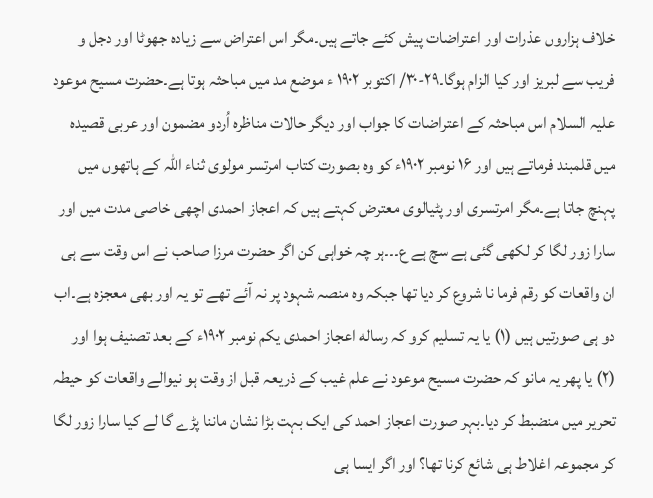خلاف ہزاروں عذرات اور اعتراضات پیش کئے جاتے ہیں۔مگر اس اعتراض سے زیادہ جھوٹا اور دجل و فریب سے لبریز اور کیا الزام ہوگا۔۲۹-۳۰/ اکتوبر ۱۹۰۲ ء موضع مد میں مباحثہ ہوتا ہے۔حضرت مسیح موعود علیہ السلام اس مباحثہ کے اعتراضات کا جواب اور دیگر حالات مناظرہ اُردو مضمون اور عربی قصیدہ میں قلمبند فرماتے ہیں اور ۱۶ نومبر ۱۹۰۲ء کو وہ بصورت کتاب امرتسر مولوی ثناء اللہ کے ہاتھوں میں پہنچ جاتا ہے۔مگر امرتسری اور پٹیالوی معترض کہتے ہیں کہ اعجاز احمدی اچھی خاصی مدت میں اور سارا زور لگا کر لکھی گئی ہے سچ ہے ع۔۔۔ہر چہ خواہی کن اگر حضرت مرزا صاحب نے اس وقت سے ہی ان واقعات کو رقم فرما نا شروع کر دیا تھا جبکہ وہ منصہ شہود پر نہ آئے تھے تو یہ اور بھی معجزہ ہے۔اب دو ہی صورتیں ہیں (۱) یا یہ تسلیم کرو کہ رساله اعجاز احمدی یکم نومبر ۱۹۰۲ء کے بعد تصنیف ہوا اور (۲) یا پھر یہ مانو کہ حضرت مسیح موعود نے علم غیب کے ذریعہ قبل از وقت ہو نیوالے واقعات کو حیطہ تحریر میں منضبط کر دیا۔بہر صورت اعجاز احمد کی ایک بہت بڑا نشان ماننا پڑے گا لے کیا سارا زور لگا کر مجموعہ اغلاط ہی شائع کرنا تھا؟ اور اگر ایسا ہی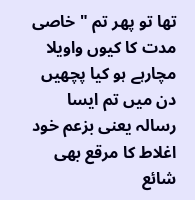تھا تو پھر تم " خاصی مدت کا کیوں واویلا مچارہے ہو کیا پچھیں دن میں تم ایسا رسالہ یعنی بزعم خود اغلاط کا مرقع بھی شائع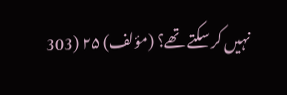نہیں کر سکتے تھے؟ (مؤلف) ۲۵ (303